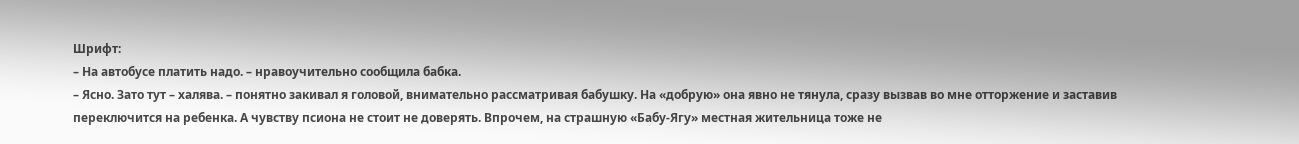Шрифт:
– На автобусе платить надо. – нравоучительно сообщила бабка.
– Ясно. Зато тут – халява. – понятно закивал я головой, внимательно рассматривая бабушку. На «добрую» она явно не тянула, сразу вызвав во мне отторжение и заставив переключится на ребенка. А чувству псиона не стоит не доверять. Впрочем, на страшную «Бабу-Ягу» местная жительница тоже не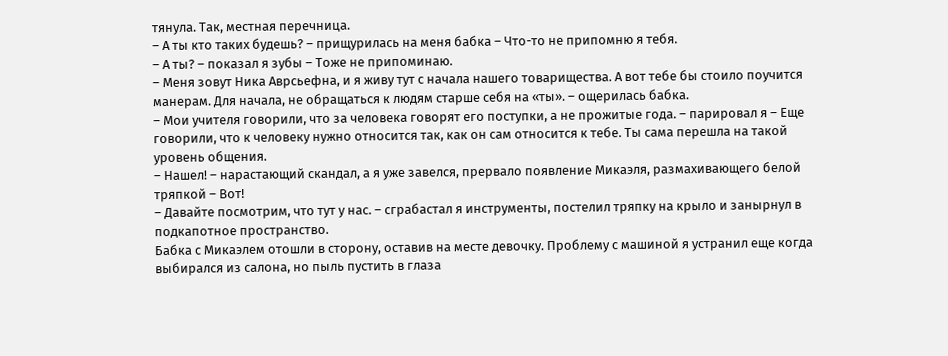тянула. Так, местная перечница.
– А ты кто таких будешь? – прищурилась на меня бабка – Что-то не припомню я тебя.
– А ты? – показал я зубы – Тоже не припоминаю.
– Меня зовут Ника Аврсьефна, и я живу тут с начала нашего товарищества. А вот тебе бы стоило поучится манерам. Для начала, не обращаться к людям старше себя на «ты». – ощерилась бабка.
– Мои учителя говорили, что за человека говорят его поступки, а не прожитые года. – парировал я – Еще говорили, что к человеку нужно относится так, как он сам относится к тебе. Ты сама перешла на такой уровень общения.
– Нашел! – нарастающий скандал, а я уже завелся, прервало появление Микаэля, размахивающего белой тряпкой – Вот!
– Давайте посмотрим, что тут у нас. – сграбастал я инструменты, постелил тряпку на крыло и занырнул в подкапотное пространство.
Бабка с Микаэлем отошли в сторону, оставив на месте девочку. Проблему с машиной я устранил еще когда выбирался из салона, но пыль пустить в глаза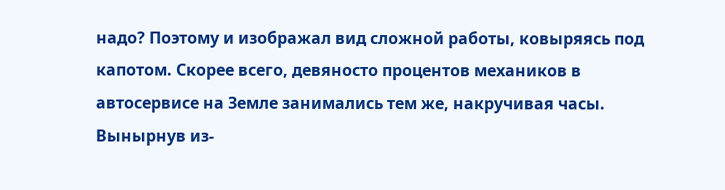надо? Поэтому и изображал вид сложной работы, ковыряясь под капотом. Скорее всего, девяносто процентов механиков в автосервисе на Земле занимались тем же, накручивая часы. Вынырнув из-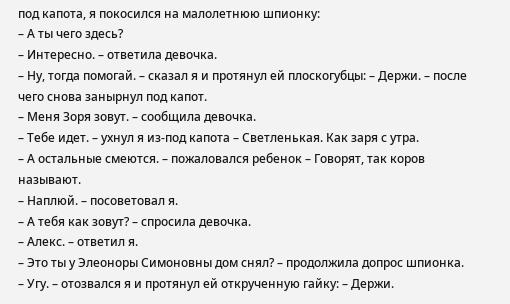под капота, я покосился на малолетнюю шпионку:
– А ты чего здесь?
– Интересно. – ответила девочка.
– Ну, тогда помогай. – сказал я и протянул ей плоскогубцы: – Держи. – после чего снова занырнул под капот.
– Меня Зоря зовут. – сообщила девочка.
– Тебе идет. – ухнул я из-под капота – Светленькая. Как заря с утра.
– А остальные смеются. – пожаловался ребенок – Говорят, так коров называют.
– Наплюй. – посоветовал я.
– А тебя как зовут? – спросила девочка.
– Алекс. – ответил я.
– Это ты у Элеоноры Симоновны дом снял? – продолжила допрос шпионка.
– Угу. – отозвался я и протянул ей открученную гайку: – Держи.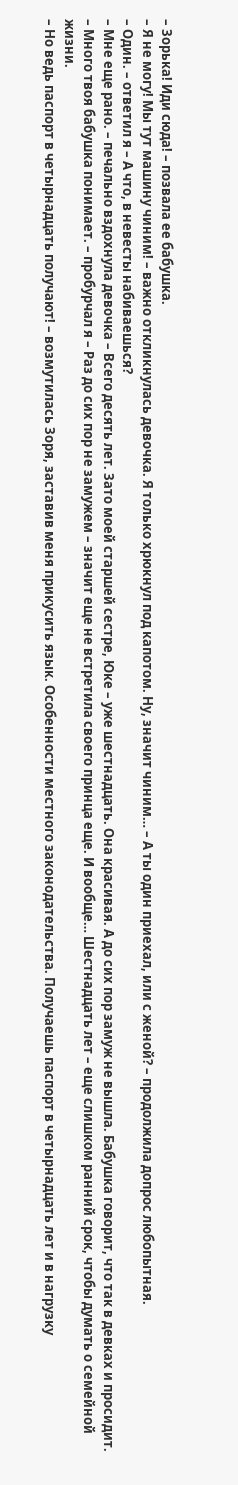– Зорька! Иди сюда! – позвала ее бабушка.
– Я не могу! Мы тут машину чиним! – важно откликнулась девочка. Я только хрюкнул под капотом. Ну, значит чиним… – А ты один приехал, или с женой? – продолжила допрос любопытная.
– Один. – ответил я – А что, в невесты набиваешься?
– Мне еще рано. – печально вздохнула девочка – Всего десять лет. Зато моей старшей сестре, Юке – уже шестнадцать. Она красивая. А до сих пор замуж не вышла. Бабушка говорит, что так в девках и просидит.
– Много твоя бабушка понимает. – пробурчал я – Раз до сих пор не замужем – значит еще не встретила своего принца еще. И вообще… Шестнадцать лет – еще слишком ранний срок, чтобы думать о семейной жизни.
– Но ведь паспорт в четырнадцать получают! – возмутилась Зоря, заставив меня прикусить язык. Особенности местного законодательства. Получаешь паспорт в четырнадцать лет и в нагрузку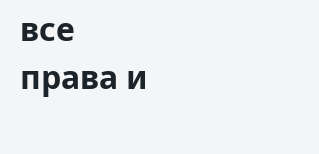все права и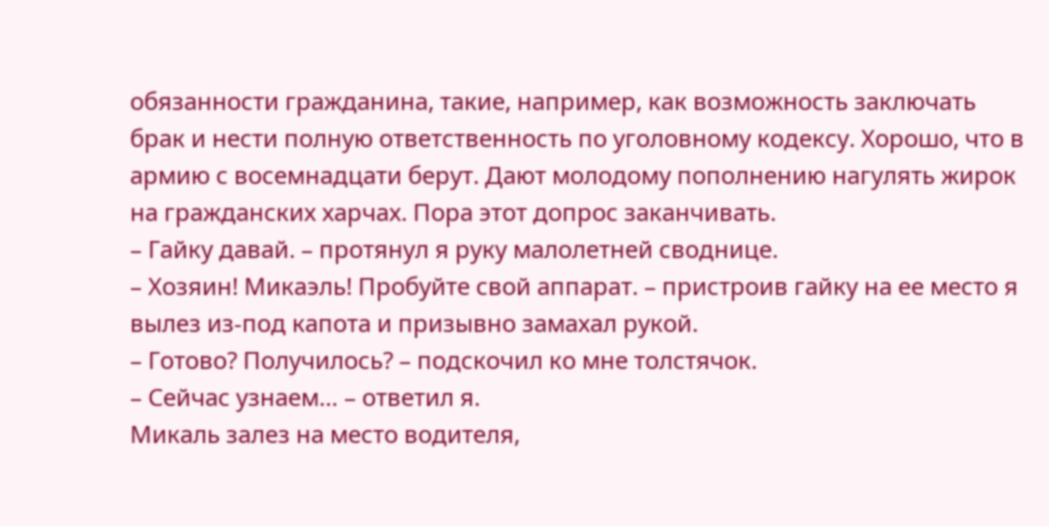обязанности гражданина, такие, например, как возможность заключать брак и нести полную ответственность по уголовному кодексу. Хорошо, что в армию с восемнадцати берут. Дают молодому пополнению нагулять жирок на гражданских харчах. Пора этот допрос заканчивать.
– Гайку давай. – протянул я руку малолетней своднице.
– Хозяин! Микаэль! Пробуйте свой аппарат. – пристроив гайку на ее место я вылез из-под капота и призывно замахал рукой.
– Готово? Получилось? – подскочил ко мне толстячок.
– Сейчас узнаем… – ответил я.
Микаль залез на место водителя,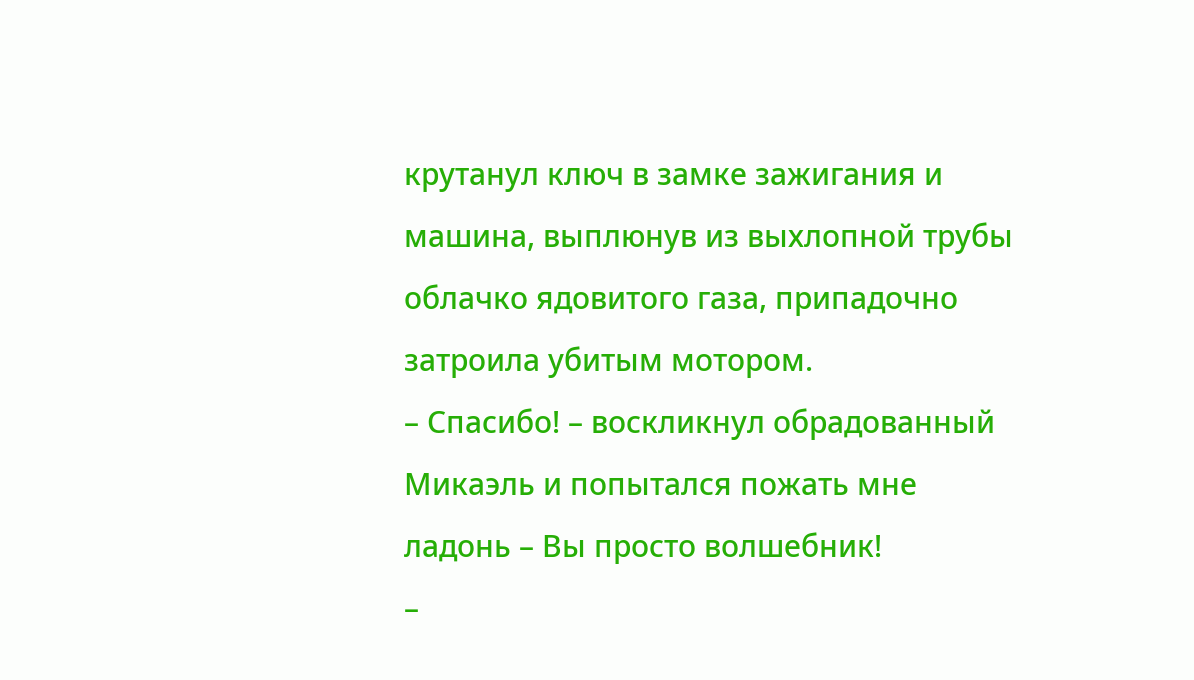крутанул ключ в замке зажигания и машина, выплюнув из выхлопной трубы облачко ядовитого газа, припадочно затроила убитым мотором.
– Спасибо! – воскликнул обрадованный Микаэль и попытался пожать мне ладонь – Вы просто волшебник!
–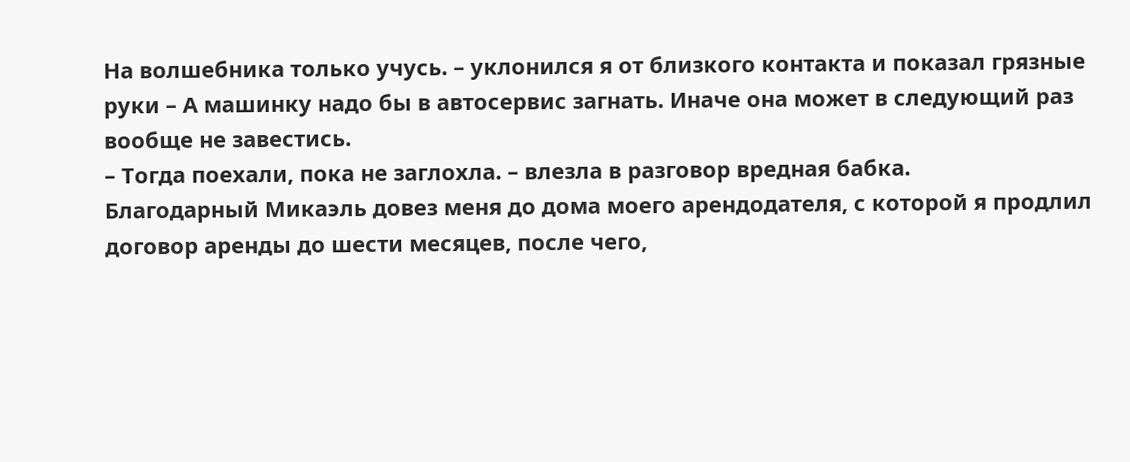На волшебника только учусь. – уклонился я от близкого контакта и показал грязные руки – А машинку надо бы в автосервис загнать. Иначе она может в следующий раз вообще не завестись.
– Тогда поехали, пока не заглохла. – влезла в разговор вредная бабка.
Благодарный Микаэль довез меня до дома моего арендодателя, с которой я продлил договор аренды до шести месяцев, после чего,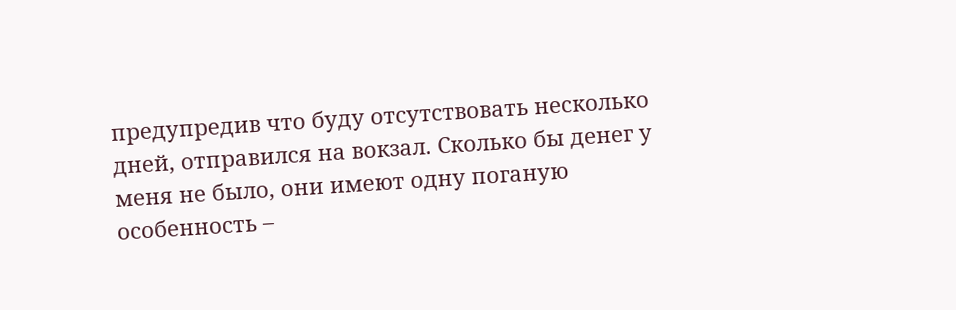предупредив что буду отсутствовать несколько дней, отправился на вокзал. Сколько бы денег у меня не было, они имеют одну поганую особенность –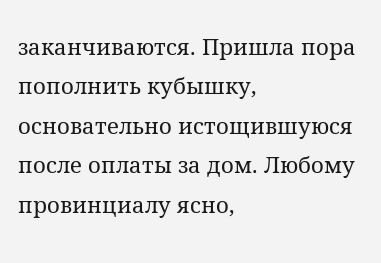заканчиваются. Пришла пора пополнить кубышку, основательно истощившуюся после оплаты за дом. Любому провинциалу ясно,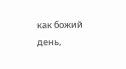как божий день,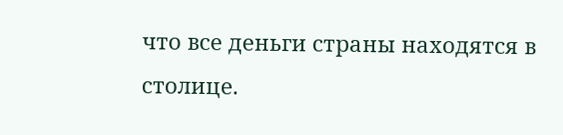что все деньги страны находятся в столице.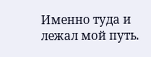Именно туда и лежал мой путь.